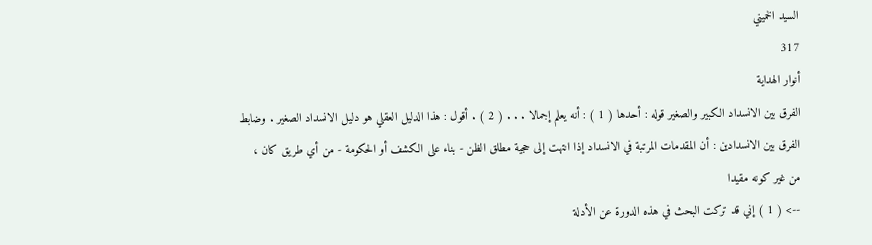السيد الخميني
317
أنوار الهداية
الفرق بين الانسداد الكبير والصغير قوله : أحدها ( 1 ) : أنه يعلم إجمالا . . . ( 2 ) . أقول : هذا الدليل العقلي هو دليل الانسداد الصغير . وضابط الفرق بين الانسدادين : أن المقدمات المرتبة في الانسداد إذا انتهت إلى حجية مطلق الظن - بناء على الكشف أو الحكومة - من أي طريق كان ، من غير كونه مقيدا
--> ( 1 ) إني قد تركت البحث في هذه الدورة عن الأدلة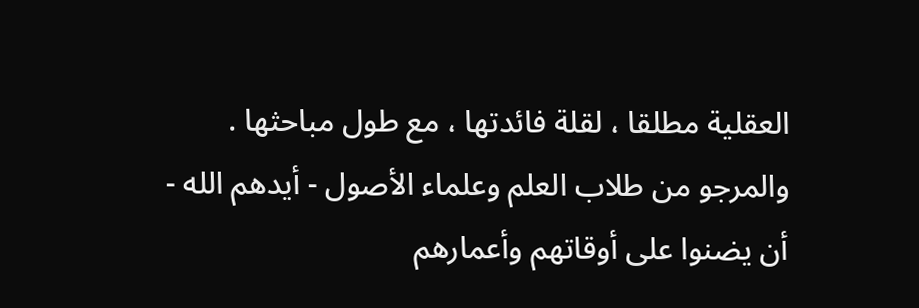العقلية مطلقا ، لقلة فائدتها ، مع طول مباحثها . والمرجو من طلاب العلم وعلماء الأصول - أيدهم الله - أن يضنوا على أوقاتهم وأعمارهم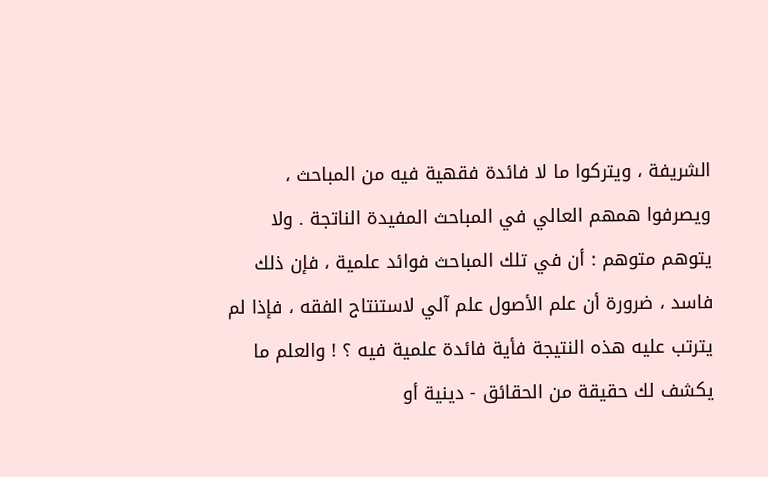الشريفة ، ويتركوا ما لا فائدة فقهية فيه من المباحث ، ويصرفوا همهم العالي في المباحث المفيدة الناتجة . ولا يتوهم متوهم : أن في تلك المباحث فوائد علمية ، فإن ذلك فاسد ، ضرورة أن علم الأصول علم آلي لاستنتاج الفقه ، فإذا لم يترتب عليه هذه النتيجة فأية فائدة علمية فيه ؟ ! والعلم ما يكشف لك حقيقة من الحقائق - دينية أو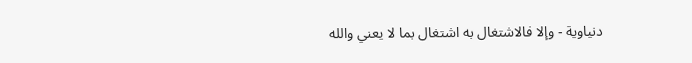دنياوية - وإلا فالاشتغال به اشتغال بما لا يعني والله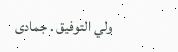ولي التوفيق . جمادى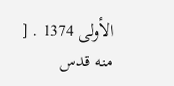الأولى 1374 . [ منه قدس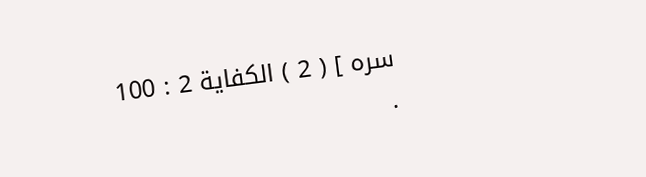سره ] ( 2 ) الكفاية 2 : 100 .